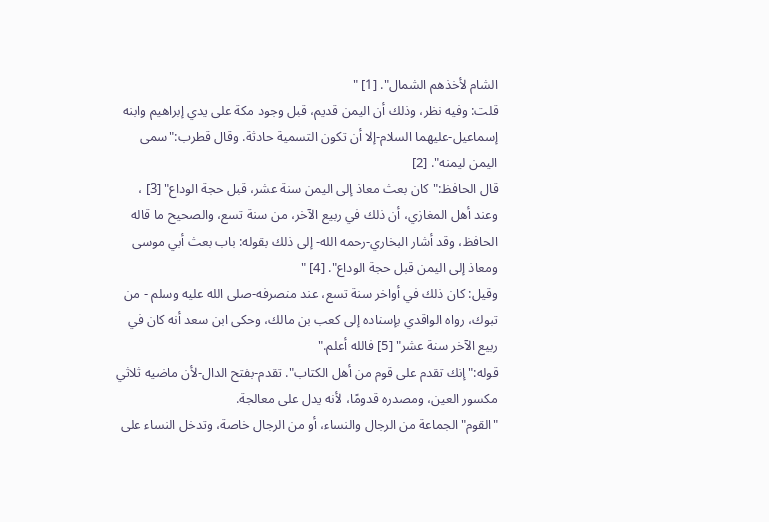الشام لأخذهم الشمال". [1] "
قلت: وفيه نظر، وذلك أن اليمن قديم، قبل وجود مكة على يدي إبراهيم وابنه إسماعيل-عليهما السلام-إلا أن تكون التسمية حادثة. وقال قطرب:"سمى اليمن ليمنه". [2]
قال الحافظ:"كان بعث معاذ إلى اليمن سنة عشر، قبل حجة الوداع" [3] ، وعند أهل المغازي، أن ذلك في ربيع الآخر، من سنة تسع، والصحيح ما قاله الحافظ، وقد أشار البخاري-رحمه الله- إلى ذلك بقوله: باب بعث أبي موسى ومعاذ إلى اليمن قبل حجة الوداع". [4] "
وقيل: كان ذلك في أواخر سنة تسع، عند منصرفه-صلى الله عليه وسلم - من تبوك، رواه الواقدي بإسناده إلى كعب بن مالك، وحكى ابن سعد أنه كان في ربيع الآخر سنة عشر" [5] فالله أعلم."
قوله:"إنك تقدم على قوم من أهل الكتاب". تقدم-بفتح الدال-لأن ماضيه ثلاثي مكسور العين، ومصدره قدومًا، لأنه يدل على معالجة.
"القوم"الجماعة من الرجال والنساء، أو من الرجال خاصة، وتدخل النساء على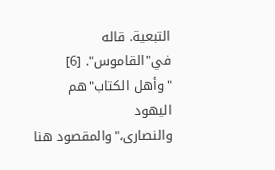التبعية. قاله في"القاموس". [6]
"وأهل الكتاب"هم اليهود والنصارى،"والمقصود هنا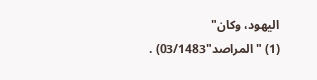اليهود، وكان"
(1) "المراصد"03/1483) .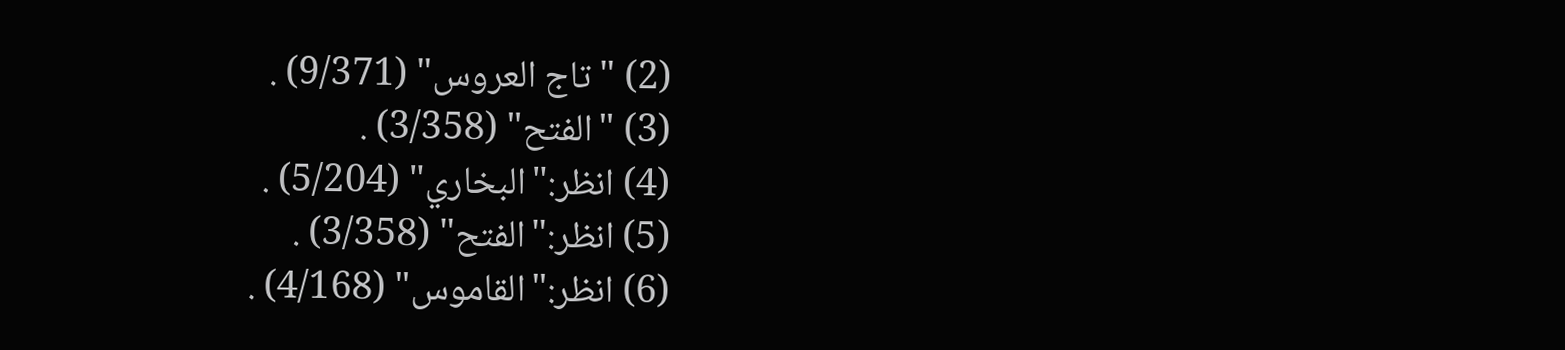(2) "تاج العروس" (9/371) .
(3) "الفتح" (3/358) .
(4) انظر:"البخاري" (5/204) .
(5) انظر:"الفتح" (3/358) .
(6) انظر:"القاموس" (4/168) .